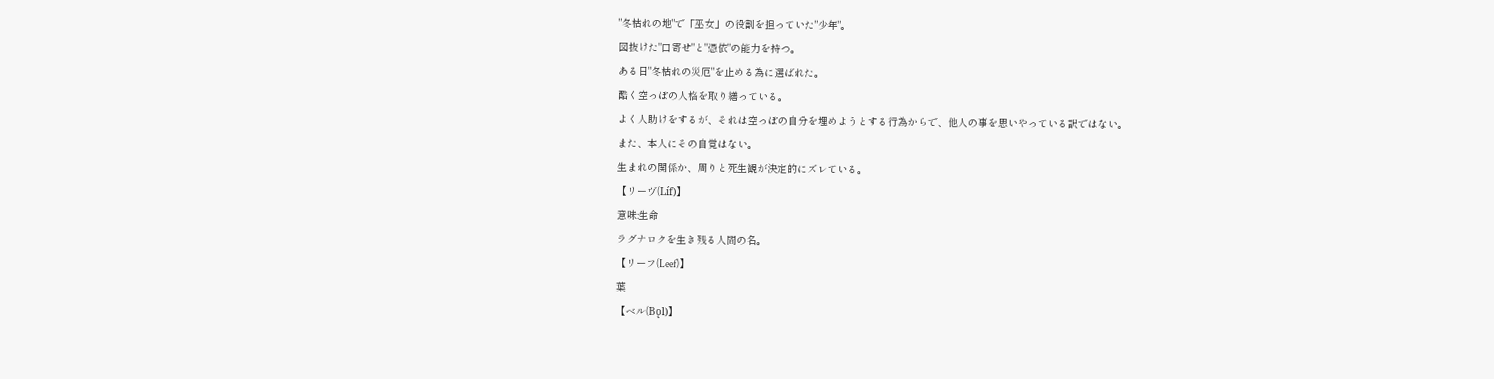"冬枯れの地"で「巫女」の役割を担っていた"少年"。
図抜けた"口寄せ"と"憑依"の能力を持つ。
ある日"冬枯れの災厄"を止める為に選ばれた。
酷く空っぽの人格を取り繕っている。
よく人助けをするが、それは空っぽの自分を埋めようとする行為からで、他人の事を思いやっている訳ではない。
また、本人にその自覚はない。
生まれの関係か、周りと死生観が決定的にズレている。
【リーヴ(Líf)】
意味:生命
ラグナロクを生き残る人間の名。
【リーフ(Leef)】
葉
【ベル(Bǫl)】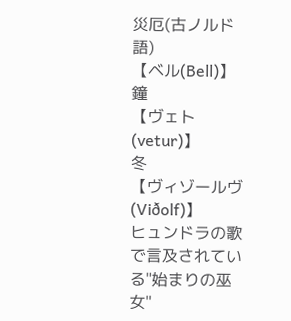災厄(古ノルド語)
【ベル(Bell)】
鐘
【ヴェト(vetur)】
冬
【ヴィゾールヴ(Viðolf)】
ヒュンドラの歌で言及されている"始まりの巫女"